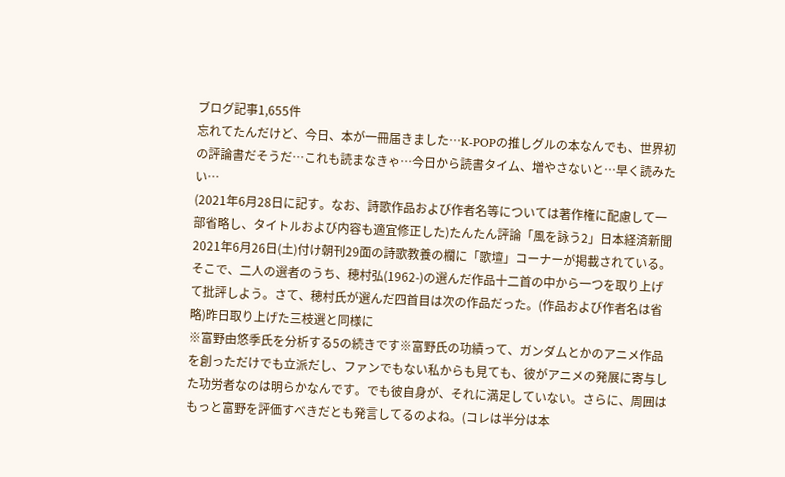ブログ記事1,655件
忘れてたんだけど、今日、本が一冊届きました…K-POPの推しグルの本なんでも、世界初の評論書だそうだ…これも読まなきゃ…今日から読書タイム、増やさないと…早く読みたい…
(2021年6月28日に記す。なお、詩歌作品および作者名等については著作権に配慮して一部省略し、タイトルおよび内容も適宜修正した)たんたん評論「風を詠う2」日本経済新聞2021年6月26日(土)付け朝刊29面の詩歌教養の欄に「歌壇」コーナーが掲載されている。そこで、二人の選者のうち、穂村弘(1962-)の選んだ作品十二首の中から一つを取り上げて批評しよう。さて、穂村氏が選んだ四首目は次の作品だった。(作品および作者名は省略)昨日取り上げた三枝選と同様に
※富野由悠季氏を分析する5の続きです※富野氏の功績って、ガンダムとかのアニメ作品を創っただけでも立派だし、ファンでもない私からも見ても、彼がアニメの発展に寄与した功労者なのは明らかなんです。でも彼自身が、それに満足していない。さらに、周囲はもっと富野を評価すべきだとも発言してるのよね。(コレは半分は本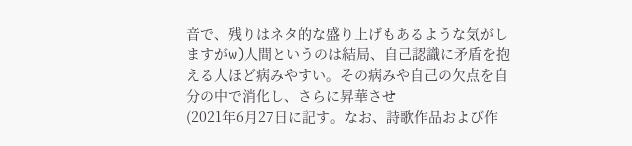音で、残りはネタ的な盛り上げもあるような気がしますがw)人間というのは結局、自己認識に矛盾を抱える人ほど病みやすい。その病みや自己の欠点を自分の中で消化し、さらに昇華させ
(2021年6月27日に記す。なお、詩歌作品および作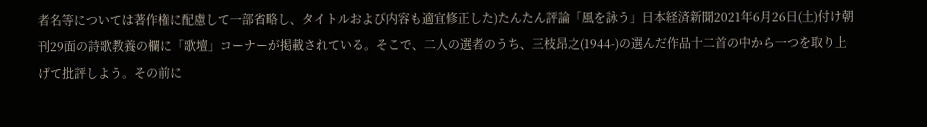者名等については著作権に配慮して一部省略し、タイトルおよび内容も適宜修正した)たんたん評論「風を詠う」日本経済新聞2021年6月26日(土)付け朝刊29面の詩歌教養の欄に「歌壇」コーナーが掲載されている。そこで、二人の選者のうち、三枝昂之(1944-)の選んだ作品十二首の中から一つを取り上げて批評しよう。その前に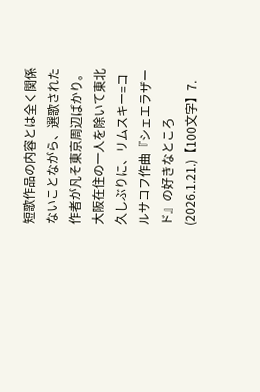短歌作品の内容とは全く関係ないことながら、選歌された作者が凡そ東京周辺ばかり。大阪在住の一人を除いて東北
久しぶりに、リムスキー=コルサコフ作曲『シェエラザード』の好きなところ(2026.1.21.)【100文字】7.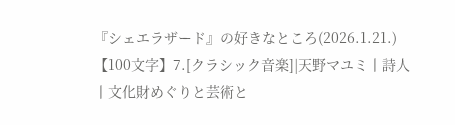『シェエラザード』の好きなところ(2026.1.21.)【100文字】7.[クラシック音楽]|天野マユミ丨詩人丨文化財めぐりと芸術と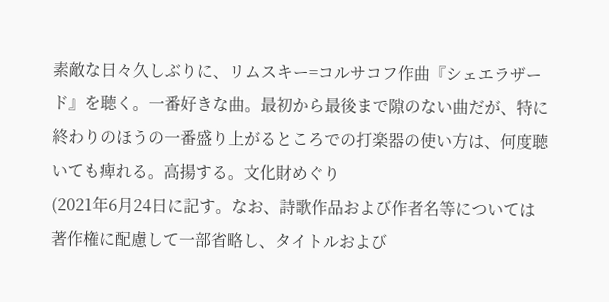素敵な日々久しぶりに、リムスキー=コルサコフ作曲『シェエラザード』を聴く。一番好きな曲。最初から最後まで隙のない曲だが、特に終わりのほうの一番盛り上がるところでの打楽器の使い方は、何度聴いても痺れる。高揚する。文化財めぐり
(2021年6月24日に記す。なお、詩歌作品および作者名等については著作権に配慮して一部省略し、タイトルおよび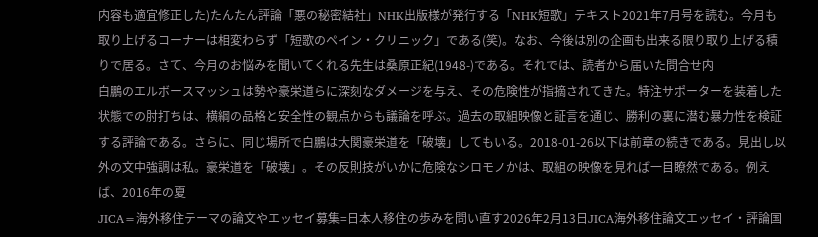内容も適宜修正した)たんたん評論「悪の秘密結社」NHK出版様が発行する「NHK短歌」テキスト2021年7月号を読む。今月も取り上げるコーナーは相変わらず「短歌のペイン・クリニック」である(笑)。なお、今後は別の企画も出来る限り取り上げる積りで居る。さて、今月のお悩みを聞いてくれる先生は桑原正紀(1948-)である。それでは、読者から届いた問合せ内
白鵬のエルボースマッシュは勢や豪栄道らに深刻なダメージを与え、その危険性が指摘されてきた。特注サポーターを装着した状態での肘打ちは、横綱の品格と安全性の観点からも議論を呼ぶ。過去の取組映像と証言を通じ、勝利の裏に潜む暴力性を検証する評論である。さらに、同じ場所で白鵬は大関豪栄道を「破壊」してもいる。2018-01-26以下は前章の続きである。見出し以外の文中強調は私。豪栄道を「破壊」。その反則技がいかに危険なシロモノかは、取組の映像を見れば一目瞭然である。例えば、2016年の夏
JICA=海外移住テーマの論文やエッセイ募集=日本人移住の歩みを問い直す2026年2月13日JICA海外移住論文エッセイ・評論国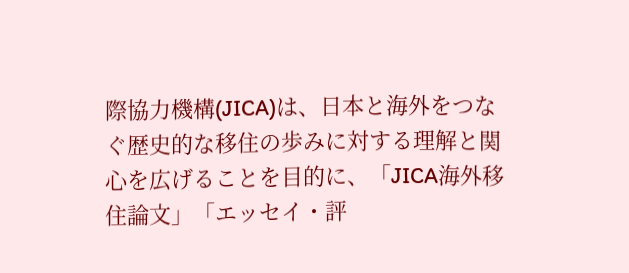際協力機構(JICA)は、日本と海外をつなぐ歴史的な移住の歩みに対する理解と関心を広げることを目的に、「JICA海外移住論文」「エッセイ・評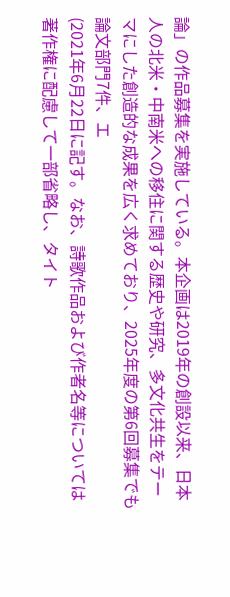論」の作品募集を実施している。本企画は2019年の創設以来、日本人の北米・中南米への移住に関する歴史や研究、多文化共生をテーマにした創造的な成果を広く求めており、2025年度の第6回募集でも論文部門7件、エ
(2021年6月22日に記す。なお、詩歌作品および作者名等については著作権に配慮して一部省略し、タイト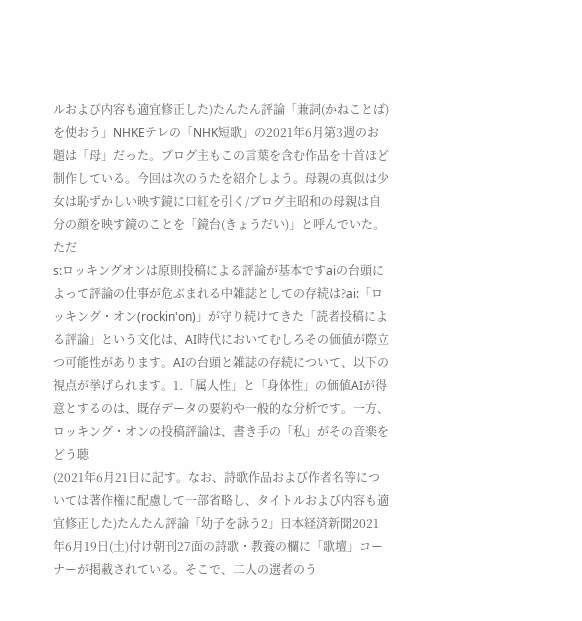ルおよび内容も適宜修正した)たんたん評論「兼詞(かねことば)を使おう」NHKEテレの「NHK短歌」の2021年6月第3週のお題は「母」だった。ブログ主もこの言葉を含む作品を十首ほど制作している。今回は次のうたを紹介しよう。母親の真似は少女は恥ずかしい映す鏡に口紅を引く/ブログ主昭和の母親は自分の顔を映す鏡のことを「鏡台(きょうだい)」と呼んでいた。ただ
s:ロッキングオンは原則投稿による評論が基本ですaiの台頭によって評論の仕事が危ぶまれる中雑誌としての存続は?ai:「ロッキング・オン(rockin'on)」が守り続けてきた「読者投稿による評論」という文化は、AI時代においてむしろその価値が際立つ可能性があります。AIの台頭と雑誌の存続について、以下の視点が挙げられます。1.「属人性」と「身体性」の価値AIが得意とするのは、既存データの要約や一般的な分析です。一方、ロッキング・オンの投稿評論は、書き手の「私」がその音楽をどう聴
(2021年6月21日に記す。なお、詩歌作品および作者名等については著作権に配慮して一部省略し、タイトルおよび内容も適宜修正した)たんたん評論「幼子を詠う2」日本経済新聞2021年6月19日(土)付け朝刊27面の詩歌・教養の欄に「歌壇」コーナーが掲載されている。そこで、二人の選者のう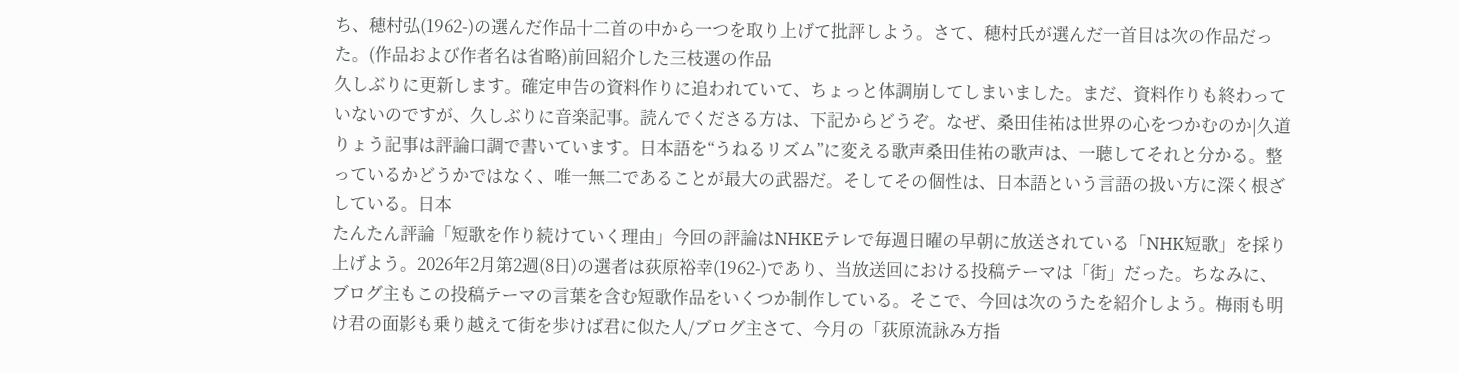ち、穂村弘(1962-)の選んだ作品十二首の中から一つを取り上げて批評しよう。さて、穂村氏が選んだ一首目は次の作品だった。(作品および作者名は省略)前回紹介した三枝選の作品
久しぶりに更新します。確定申告の資料作りに追われていて、ちょっと体調崩してしまいました。まだ、資料作りも終わっていないのですが、久しぶりに音楽記事。読んでくださる方は、下記からどうぞ。なぜ、桑田佳祐は世界の心をつかむのか|久道りょう記事は評論口調で書いています。日本語を“うねるリズム”に変える歌声桑田佳祐の歌声は、一聴してそれと分かる。整っているかどうかではなく、唯一無二であることが最大の武器だ。そしてその個性は、日本語という言語の扱い方に深く根ざしている。日本
たんたん評論「短歌を作り続けていく理由」今回の評論はNHKEテレで毎週日曜の早朝に放送されている「NHK短歌」を採り上げよう。2026年2月第2週(8日)の選者は荻原裕幸(1962-)であり、当放送回における投稿テーマは「街」だった。ちなみに、ブログ主もこの投稿テーマの言葉を含む短歌作品をいくつか制作している。そこで、今回は次のうたを紹介しよう。梅雨も明け君の面影も乗り越えて街を歩けば君に似た人/ブログ主さて、今月の「荻原流詠み方指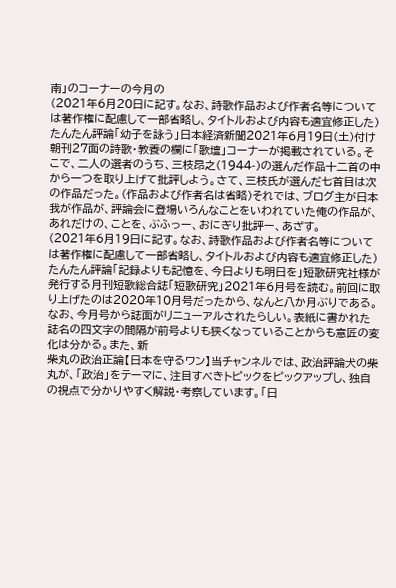南」のコーナーの今月の
(2021年6月20日に記す。なお、詩歌作品および作者名等については著作権に配慮して一部省略し、タイトルおよび内容も適宜修正した)たんたん評論「幼子を詠う」日本経済新聞2021年6月19日(土)付け朝刊27面の詩歌・教養の欄に「歌壇」コーナーが掲載されている。そこで、二人の選者のうち、三枝昂之(1944-)の選んだ作品十二首の中から一つを取り上げて批評しよう。さて、三枝氏が選んだ七首目は次の作品だった。(作品および作者名は省略)それでは、ブログ主が日本
我が作品が、評論会に登場いろんなことをいわれていた俺の作品が、あれだけの、ことを、ぶふっー、おにぎり批評ー、あざす。
(2021年6月19日に記す。なお、詩歌作品および作者名等については著作権に配慮して一部省略し、タイトルおよび内容も適宜修正した)たんたん評論「記録よりも記憶を、今日よりも明日を」短歌研究社様が発行する月刊短歌総合誌「短歌研究」2021年6月号を読む。前回に取り上げたのは2020年10月号だったから、なんと八か月ぶりである。なお、今月号から誌面がリニューアルされたらしい。表紙に書かれた誌名の四文字の間隔が前号よりも狭くなっていることからも意匠の変化は分かる。また、新
柴丸の政治正論【日本を守るワン】当チャンネルでは、政治評論犬の柴丸が、「政治」をテーマに、注目すべきトピックをピックアップし、独自の視点で分かりやすく解説・考察しています。「日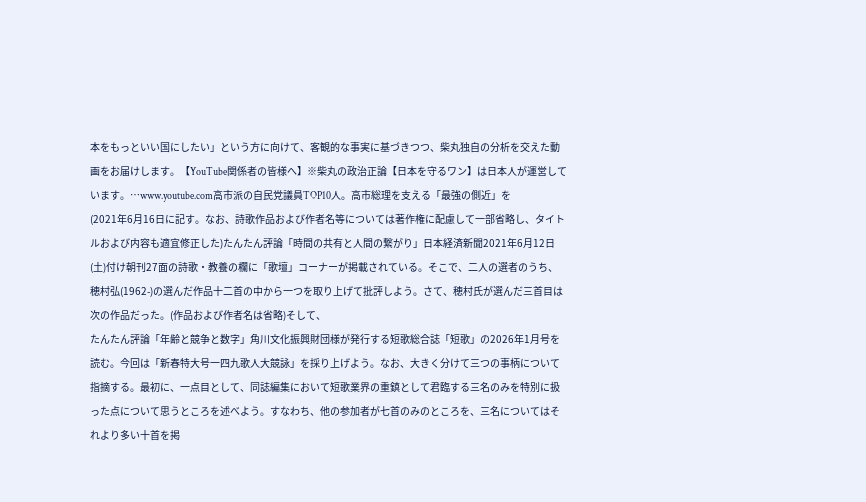本をもっといい国にしたい」という方に向けて、客観的な事実に基づきつつ、柴丸独自の分析を交えた動画をお届けします。【YouTube関係者の皆様へ】※柴丸の政治正論【日本を守るワン】は日本人が運営しています。…www.youtube.com高市派の自民党議員TOP10人。高市総理を支える「最強の側近」を
(2021年6月16日に記す。なお、詩歌作品および作者名等については著作権に配慮して一部省略し、タイトルおよび内容も適宜修正した)たんたん評論「時間の共有と人間の繋がり」日本経済新聞2021年6月12日(土)付け朝刊27面の詩歌・教養の欄に「歌壇」コーナーが掲載されている。そこで、二人の選者のうち、穂村弘(1962-)の選んだ作品十二首の中から一つを取り上げて批評しよう。さて、穂村氏が選んだ三首目は次の作品だった。(作品および作者名は省略)そして、
たんたん評論「年齢と競争と数字」角川文化振興財団様が発行する短歌総合誌「短歌」の2026年1月号を読む。今回は「新春特大号一四九歌人大競詠」を採り上げよう。なお、大きく分けて三つの事柄について指摘する。最初に、一点目として、同誌編集において短歌業界の重鎮として君臨する三名のみを特別に扱った点について思うところを述べよう。すなわち、他の参加者が七首のみのところを、三名についてはそれより多い十首を掲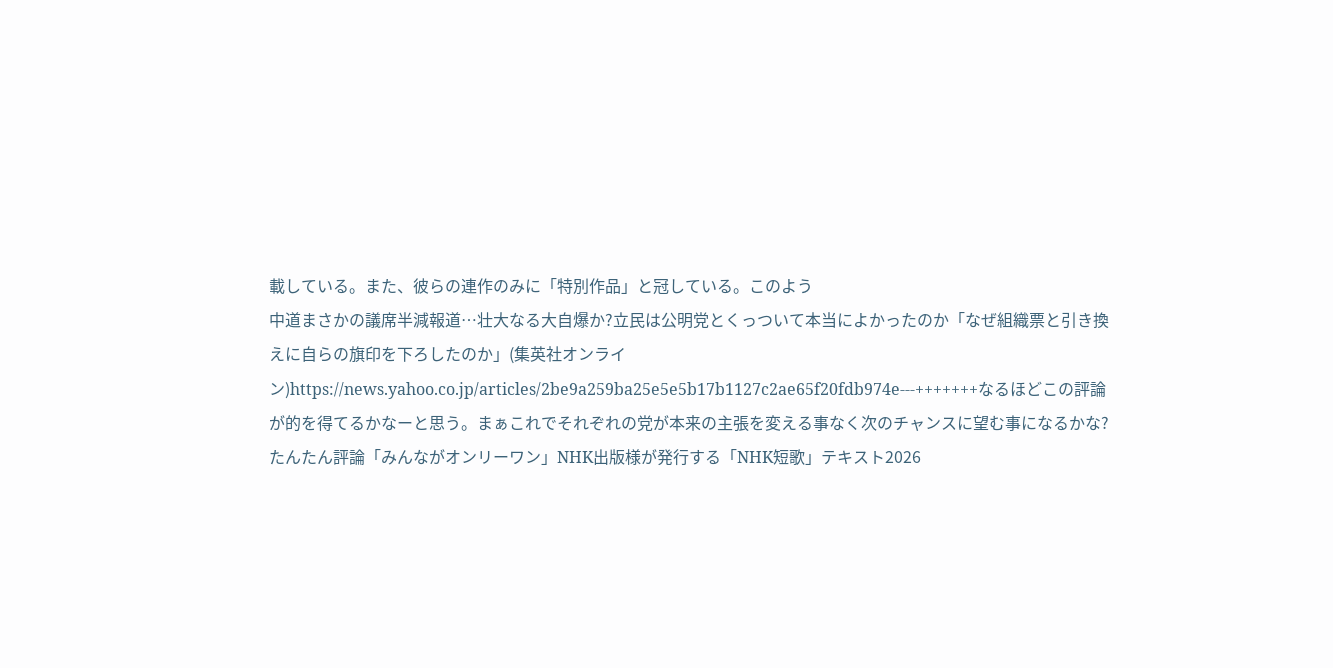載している。また、彼らの連作のみに「特別作品」と冠している。このよう
中道まさかの議席半減報道…壮大なる大自爆か?立民は公明党とくっついて本当によかったのか「なぜ組織票と引き換えに自らの旗印を下ろしたのか」(集英社オンライン)https://news.yahoo.co.jp/articles/2be9a259ba25e5e5b17b1127c2ae65f20fdb974e---+++++++なるほどこの評論が的を得てるかなーと思う。まぁこれでそれぞれの党が本来の主張を変える事なく次のチャンスに望む事になるかな?
たんたん評論「みんながオンリーワン」NHK出版様が発行する「NHK短歌」テキスト2026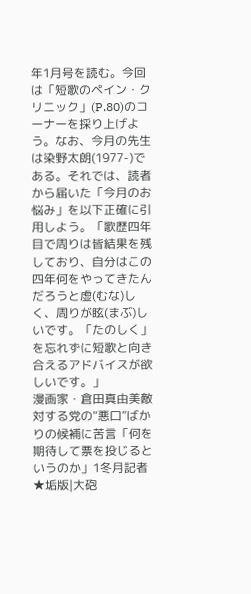年1月号を読む。今回は「短歌のペイン・クリニック」(P.80)のコーナーを採り上げよう。なお、今月の先生は染野太朗(1977-)である。それでは、読者から届いた「今月のお悩み」を以下正確に引用しよう。「歌歴四年目で周りは皆結果を残しており、自分はこの四年何をやってきたんだろうと虚(むな)しく、周りが眩(まぶ)しいです。「たのしく」を忘れずに短歌と向き合えるアドバイスが欲しいです。」
漫画家・倉田真由美敵対する党の“悪口”ばかりの候補に苦言「何を期待して票を投じるというのか」1冬月記者★垢版|大砲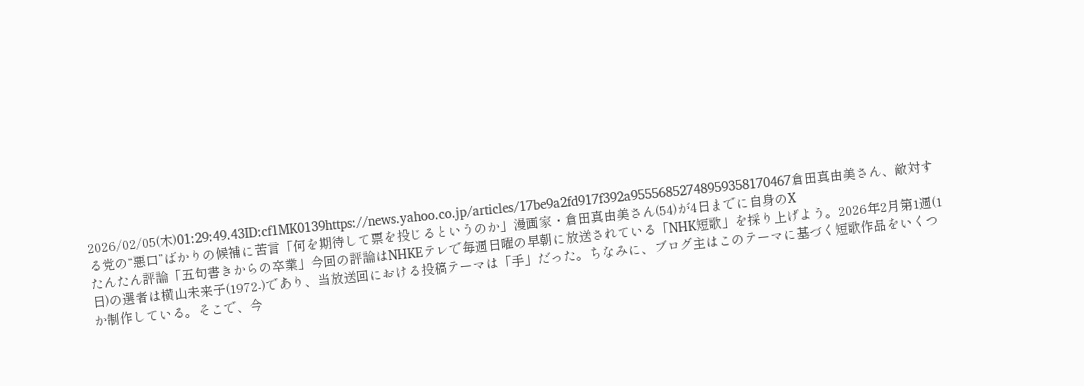2026/02/05(木)01:29:49.43ID:cf1MK0139https://news.yahoo.co.jp/articles/17be9a2fd917f392a95556852748959358170467倉田真由美さん、敵対する党の“悪口”ばかりの候補に苦言「何を期待して票を投じるというのか」漫画家・倉田真由美さん(54)が4日までに自身のX
たんたん評論「五句書きからの卒業」今回の評論はNHKEテレで毎週日曜の早朝に放送されている「NHK短歌」を採り上げよう。2026年2月第1週(1日)の選者は横山未来子(1972-)であり、当放送回における投稿テーマは「手」だった。ちなみに、ブログ主はこのテーマに基づく短歌作品をいくつか制作している。そこで、今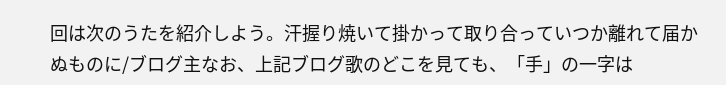回は次のうたを紹介しよう。汗握り焼いて掛かって取り合っていつか離れて届かぬものに/ブログ主なお、上記ブログ歌のどこを見ても、「手」の一字は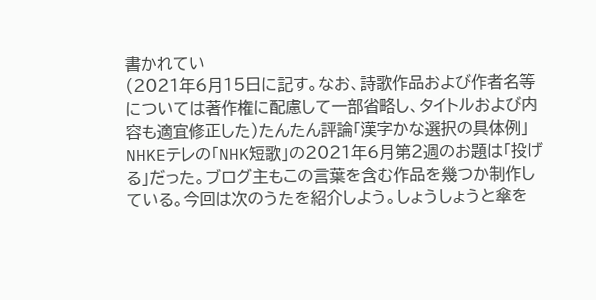書かれてい
(2021年6月15日に記す。なお、詩歌作品および作者名等については著作権に配慮して一部省略し、タイトルおよび内容も適宜修正した)たんたん評論「漢字かな選択の具体例」NHKEテレの「NHK短歌」の2021年6月第2週のお題は「投げる」だった。ブログ主もこの言葉を含む作品を幾つか制作している。今回は次のうたを紹介しよう。しょうしょうと傘を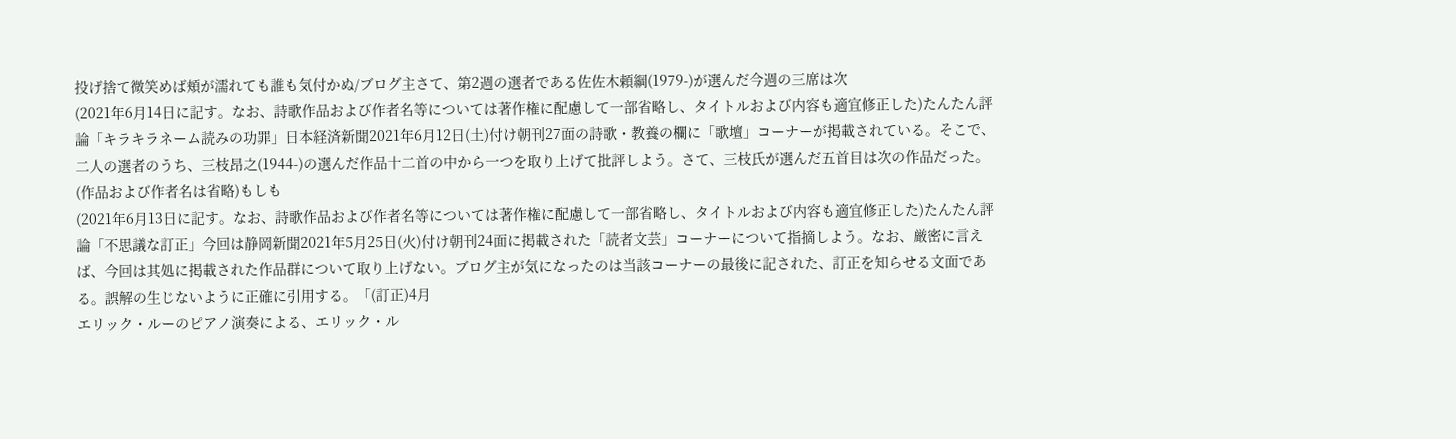投げ捨て微笑めば頬が濡れても誰も気付かぬ/ブログ主さて、第2週の選者である佐佐木頼綱(1979-)が選んだ今週の三席は次
(2021年6月14日に記す。なお、詩歌作品および作者名等については著作権に配慮して一部省略し、タイトルおよび内容も適宜修正した)たんたん評論「キラキラネーム読みの功罪」日本経済新聞2021年6月12日(土)付け朝刊27面の詩歌・教養の欄に「歌壇」コーナーが掲載されている。そこで、二人の選者のうち、三枝昂之(1944-)の選んだ作品十二首の中から一つを取り上げて批評しよう。さて、三枝氏が選んだ五首目は次の作品だった。(作品および作者名は省略)もしも
(2021年6月13日に記す。なお、詩歌作品および作者名等については著作権に配慮して一部省略し、タイトルおよび内容も適宜修正した)たんたん評論「不思議な訂正」今回は静岡新聞2021年5月25日(火)付け朝刊24面に掲載された「読者文芸」コーナーについて指摘しよう。なお、厳密に言えば、今回は其処に掲載された作品群について取り上げない。ブログ主が気になったのは当該コーナーの最後に記された、訂正を知らせる文面である。誤解の生じないように正確に引用する。「(訂正)4月
エリック・ルーのピアノ演奏による、エリック・ル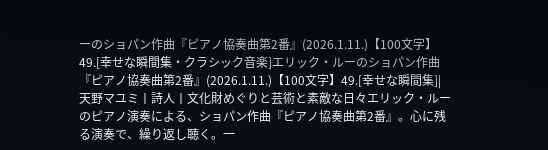ーのショパン作曲『ピアノ協奏曲第2番』(2026.1.11.)【100文字】49.[幸せな瞬間集・クラシック音楽]エリック・ルーのショパン作曲『ピアノ協奏曲第2番』(2026.1.11.)【100文字】49.[幸せな瞬間集]|天野マユミ丨詩人丨文化財めぐりと芸術と素敵な日々エリック・ルーのピアノ演奏による、ショパン作曲『ピアノ協奏曲第2番』。心に残る演奏で、繰り返し聴く。一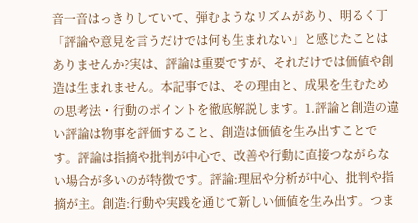音一音はっきりしていて、弾むようなリズムがあり、明るく丁
「評論や意見を言うだけでは何も生まれない」と感じたことはありませんか?実は、評論は重要ですが、それだけでは価値や創造は生まれません。本記事では、その理由と、成果を生むための思考法・行動のポイントを徹底解説します。1.評論と創造の違い評論は物事を評価すること、創造は価値を生み出すことです。評論は指摘や批判が中心で、改善や行動に直接つながらない場合が多いのが特徴です。評論:理屈や分析が中心、批判や指摘が主。創造:行動や実践を通じて新しい価値を生み出す。つま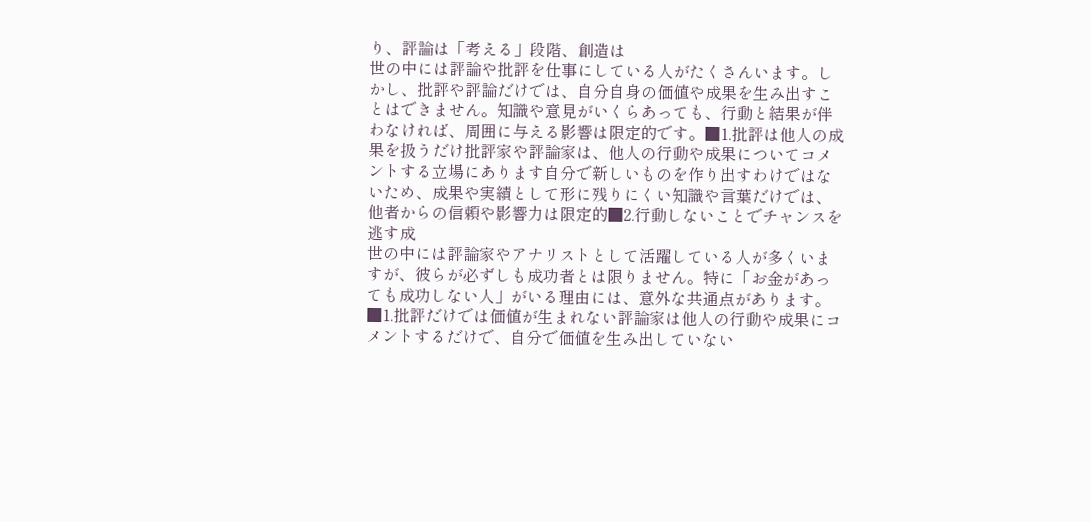り、評論は「考える」段階、創造は
世の中には評論や批評を仕事にしている人がたくさんいます。しかし、批評や評論だけでは、自分自身の価値や成果を生み出すことはできません。知識や意見がいくらあっても、行動と結果が伴わなければ、周囲に与える影響は限定的です。■1.批評は他人の成果を扱うだけ批評家や評論家は、他人の行動や成果についてコメントする立場にあります自分で新しいものを作り出すわけではないため、成果や実績として形に残りにくい知識や言葉だけでは、他者からの信頼や影響力は限定的■2.行動しないことでチャンスを逃す成
世の中には評論家やアナリストとして活躍している人が多くいますが、彼らが必ずしも成功者とは限りません。特に「お金があっても成功しない人」がいる理由には、意外な共通点があります。■1.批評だけでは価値が生まれない評論家は他人の行動や成果にコメントするだけで、自分で価値を生み出していない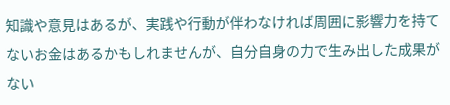知識や意見はあるが、実践や行動が伴わなければ周囲に影響力を持てないお金はあるかもしれませんが、自分自身の力で生み出した成果がない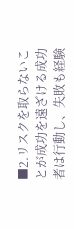■2.リスクを取らないことが成功を遠ざける成功者は行動し、失敗も経験